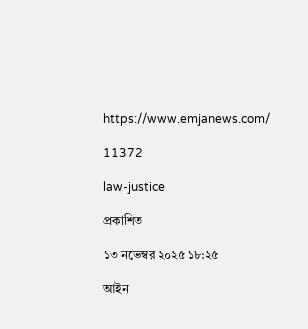https://www.emjanews.com/

11372

law-justice

প্রকাশিত

১৩ নভেম্বর ২০২৫ ১৮:২৫

আইন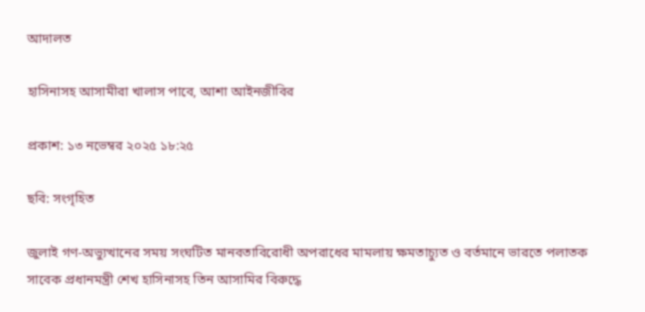আদালত

হাসিনাসহ আসামীরা খালাস পাবে, আশা আইনজীবির

প্রকাশ: ১৩ নভেম্বর ২০২৫ ১৮:২৫

ছবি: সংগৃহিত

জুলাই গণ-অভ্যুত্থানের সময় সংঘটিত মানবতাবিরোধী অপরাধের মামলায় ক্ষমতাচ্যুত ও বর্তমানে ভারতে পলাতক সাবেক প্রধানমন্ত্রী শেখ হাসিনাসহ তিন আসামির বিরুদ্ধে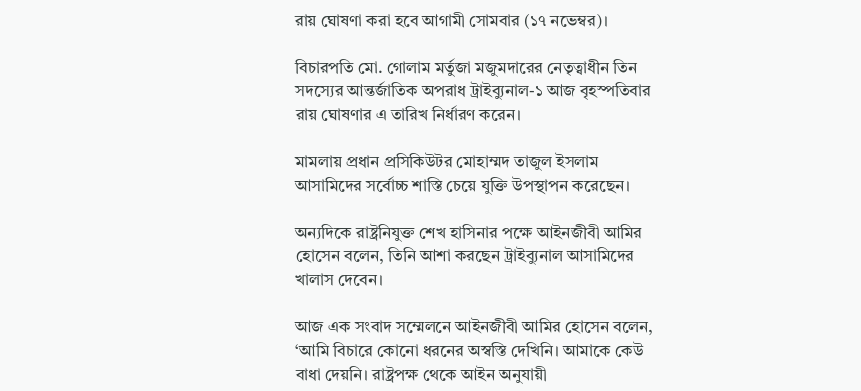রায় ঘোষণা করা হবে আগামী সোমবার (১৭ নভেম্বর)।

বিচারপতি মো. গোলাম মর্তুজা মজুমদারের নেতৃত্বাধীন তিন সদস্যের আন্তর্জাতিক অপরাধ ট্রাইব্যুনাল-১ আজ বৃহস্পতিবার রায় ঘোষণার এ তারিখ নির্ধারণ করেন।

মামলায় প্রধান প্রসিকিউটর মোহাম্মদ তাজুল ইসলাম আসামিদের সর্বোচ্চ শাস্তি চেয়ে যুক্তি উপস্থাপন করেছেন।

অন্যদিকে রাষ্ট্রনিযুক্ত শেখ হাসিনার পক্ষে আইনজীবী আমির হোসেন বলেন, তিনি আশা করছেন ট্রাইব্যুনাল আসামিদের খালাস দেবেন।

আজ এক সংবাদ সম্মেলনে আইনজীবী আমির হোসেন বলেন, ‘আমি বিচারে কোনো ধরনের অস্বস্তি দেখিনি। আমাকে কেউ বাধা দেয়নি। রাষ্ট্রপক্ষ থেকে আইন অনুযায়ী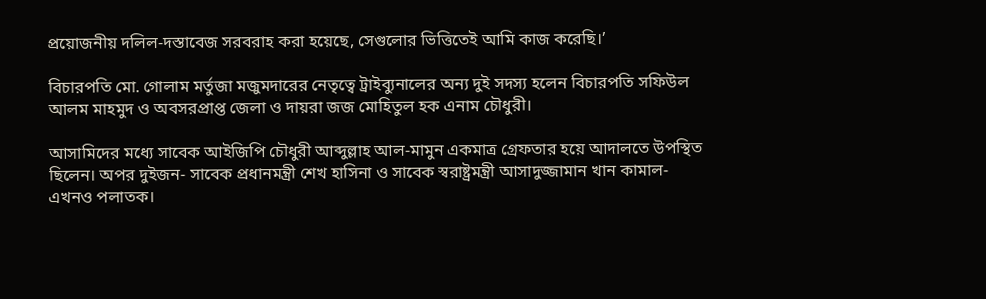প্রয়োজনীয় দলিল-দস্তাবেজ সরবরাহ করা হয়েছে, সেগুলোর ভিত্তিতেই আমি কাজ করেছি।’

বিচারপতি মো. গোলাম মর্তুজা মজুমদারের নেতৃত্বে ট্রাইব্যুনালের অন্য দুই সদস্য হলেন বিচারপতি সফিউল আলম মাহমুদ ও অবসরপ্রাপ্ত জেলা ও দায়রা জজ মোহিতুল হক এনাম চৌধুরী।

আসামিদের মধ্যে সাবেক আইজিপি চৌধুরী আব্দুল্লাহ আল-মামুন একমাত্র গ্রেফতার হয়ে আদালতে উপস্থিত ছিলেন। অপর দুইজন- সাবেক প্রধানমন্ত্রী শেখ হাসিনা ও সাবেক স্বরাষ্ট্রমন্ত্রী আসাদুজ্জামান খান কামাল- এখনও পলাতক।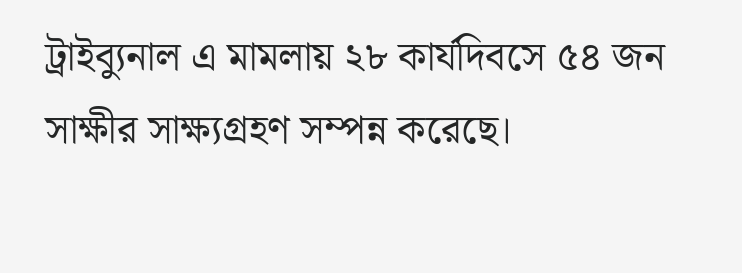ট্রাইব্যুনাল এ মামলায় ২৮ কার্যদিবসে ৫৪ জন সাক্ষীর সাক্ষ্যগ্রহণ সম্পন্ন করেছে।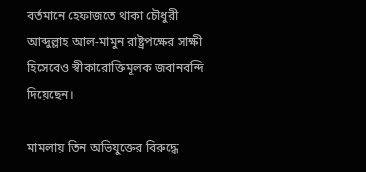বর্তমানে হেফাজতে থাকা চৌধুরী আব্দুল্লাহ আল-মামুন রাষ্ট্রপক্ষের সাক্ষী হিসেবেও স্বীকারোক্তিমূলক জবানবন্দি দিয়েছেন।

মামলায় তিন অভিযুক্তের বিরুদ্ধে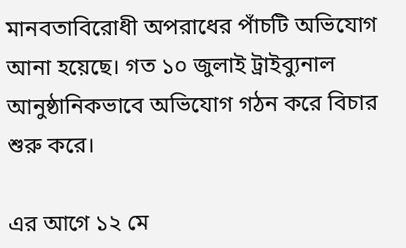মানবতাবিরোধী অপরাধের পাঁচটি অভিযোগ আনা হয়েছে। গত ১০ জুলাই ট্রাইব্যুনাল আনুষ্ঠানিকভাবে অভিযোগ গঠন করে বিচার শুরু করে।

এর আগে ১২ মে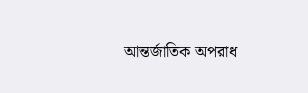আন্তর্জাতিক অপরাধ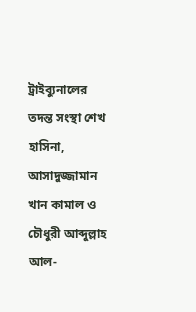ট্রাইব্যুনালের তদন্ত সংস্থা শেখ হাসিনা, আসাদুজ্জামান খান কামাল ও চৌধুরী আব্দুল্লাহ আল-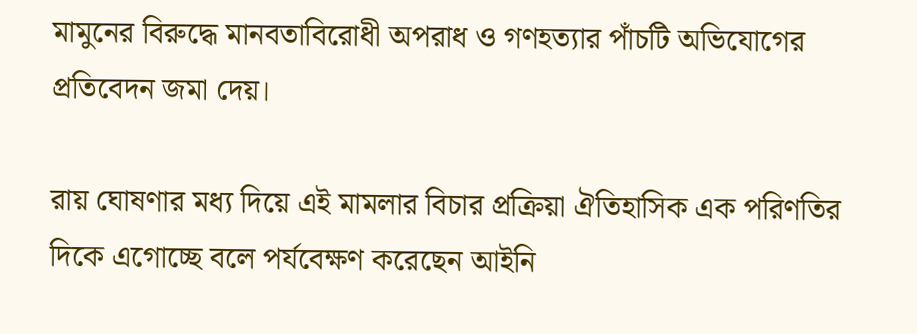মামুনের বিরুদ্ধে মানবতাবিরোধী অপরাধ ও গণহত্যার পাঁচটি অভিযোগের প্রতিবেদন জমা দেয়।

রায় ঘোষণার মধ্য দিয়ে এই মামলার বিচার প্রক্রিয়া ঐতিহাসিক এক পরিণতির দিকে এগোচ্ছে বলে পর্যবেক্ষণ করেছেন আইনি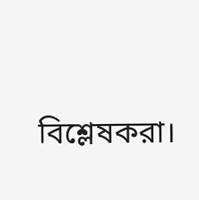বিশ্লেষকরা।